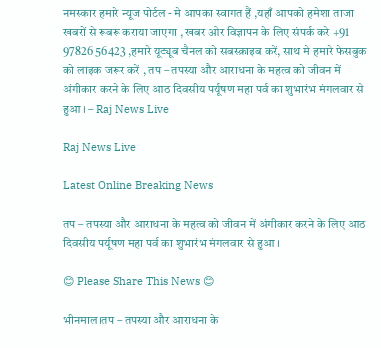नमस्कार हमारे न्यूज पोर्टल - मे आपका स्वागत हैं ,यहाँ आपको हमेशा ताजा खबरों से रूबरू कराया जाएगा , खबर ओर विज्ञापन के लिए संपर्क करे +91 97826 56423 ,हमारे यूट्यूब चैनल को सबस्क्राइब करें, साथ मे हमारे फेसबुक को लाइक जरूर करें , तप – तपस्या और आराधना के महत्व को जीवन में अंगीकार करने के लिए आठ दिवसीय पर्यूषण महा पर्व का शुभारंभ मंगलवार से हुआ । – Raj News Live

Raj News Live

Latest Online Breaking News

तप – तपस्या और आराधना के महत्व को जीवन में अंगीकार करने के लिए आठ दिवसीय पर्यूषण महा पर्व का शुभारंभ मंगलवार से हुआ ।

😊 Please Share This News 😊

भीनमाल।तप – तपस्या और आराधना के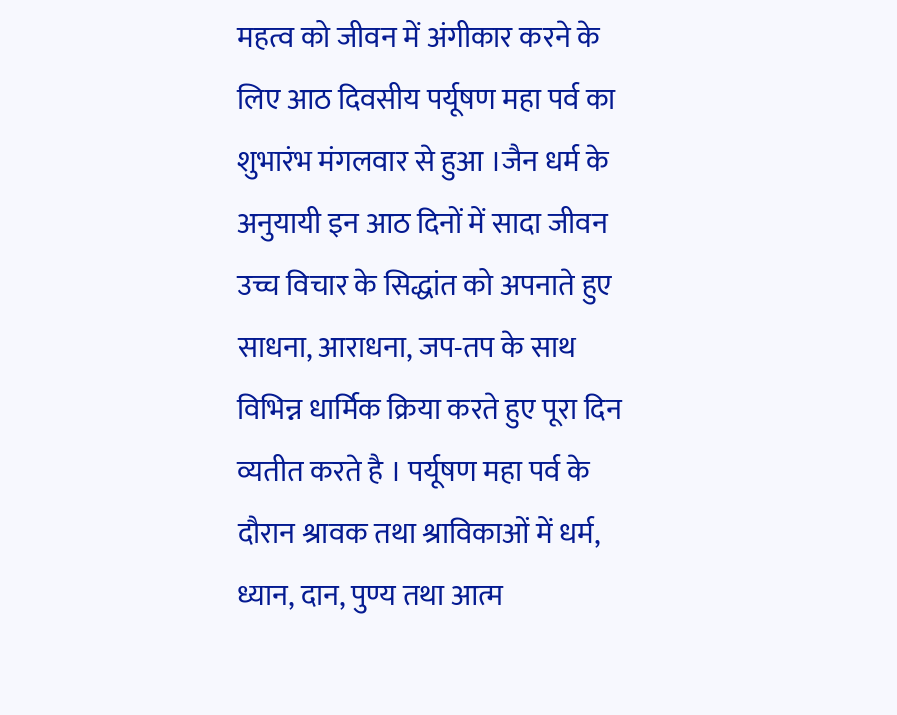महत्व को जीवन में अंगीकार करने के लिए आठ दिवसीय पर्यूषण महा पर्व का शुभारंभ मंगलवार से हुआ ।जैन धर्म के अनुयायी इन आठ दिनों में सादा जीवन उच्च विचार के सिद्धांत को अपनाते हुए साधना, आराधना, जप-तप के साथ विभिन्न धार्मिक क्रिया करते हुए पूरा दिन व्यतीत करते है । पर्यूषण महा पर्व के दौरान श्रावक तथा श्राविकाओं में धर्म, ध्यान, दान, पुण्य तथा आत्म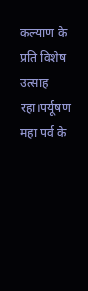कल्याण के प्रति विशेष उत्साह रहा।पर्यूषण महा पर्व के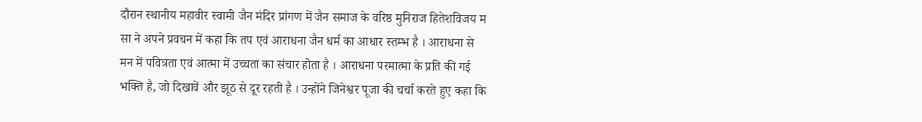दौरान स्थानीय महावीर स्वामी जैन मंदिर प्रांगण में जैन समाज के वरिष्ठ मुनिराज हितेशविजय म सा ने अपने प्रवचन में कहा कि तप एवं आराधना जैन धर्म का आधार स्तम्भ है । आराधना से मन में पवित्रता एवं आत्मा में उच्चता का संचार होता है । आराधना परमात्मा के प्रति की गई भक्ति है, जो दिखावें और झूठ से दूर रहती है । उन्होंने जिनेश्वर पूजा की चर्चा करते हुए कहा कि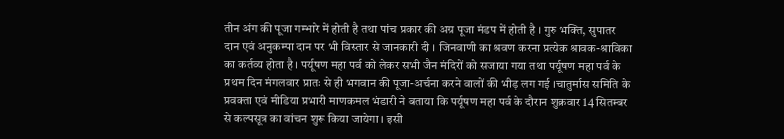तीन अंग की पूजा गम्भारे में होती है तथा पांच प्रकार की अग्र पूजा मंडप में होती है । गुरु भक्ति, सुपातर दान एवं अनुकम्पा दान पर भी विस्तार से जानकारी दी । जिनवाणी का श्रवण करना प्रत्येक श्रावक-श्राविका का कर्तव्य होता है । पर्यूषण महा पर्व को लेकर सभी जैन मंदिरों को सजाया गया तथा पर्यूषण महा पर्व के प्रथम दिन मंगलवार प्रातः से ही भगवान की पूजा-अर्चना करने वालों की भीड़ लग गई ।चातुर्मास समिति के प्रवक्ता एवं मीडिया प्रभारी माणकमल भंडारी ने बताया कि पर्यूषण महा पर्व के दौरान शुक्रवार 14 सितम्बर से कल्पसूत्र का वांचन शुरू किया जायेगा । इसी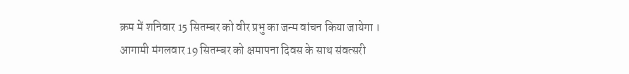क्रम में शनिवार 15 सितम्बर को वीर प्रभु का जन्म वांचन किया जायेगा । आगामी मंगलवार 19 सितम्बर को क्षमापना दिवस के साथ संवत्सरी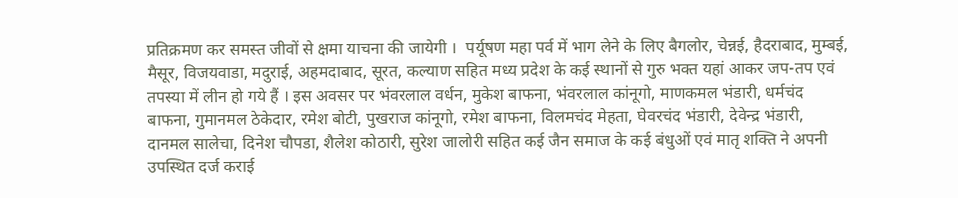प्रतिक्रमण कर समस्त जीवों से क्षमा याचना की जायेगी ।  पर्यूषण महा पर्व में भाग लेने के लिए बैगलोर, चेन्नई, हैदराबाद, मुम्बई, मैसूर, विजयवाडा, मदुराई, अहमदाबाद, सूरत, कल्याण सहित मध्य प्रदेश के कई स्थानों से गुरु भक्त यहां आकर जप-तप एवं तपस्या में लीन हो गये हैं । इस अवसर पर भंवरलाल वर्धन, मुकेश बाफना, भंवरलाल कांनूगो, माणकमल भंडारी, धर्मचंद बाफना, गुमानमल ठेकेदार, रमेश बोटी, पुखराज कांनूगो, रमेश बाफना, विलमचंद मेहता, घेवरचंद भंडारी, देवेन्द्र भंडारी, दानमल सालेचा, दिनेश चौपडा, शैलेश कोठारी, सुरेश जालोरी सहित कई जैन समाज के कई बंधुओं एवं मातृ शक्ति ने अपनी उपस्थित दर्ज कराई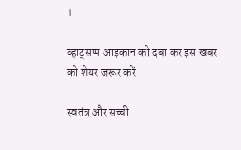।

व्हाट्सप्प आइकान को दबा कर इस खबर को शेयर जरूर करें

स्वतंत्र और सच्ची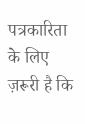पत्रकारिता के लिए ज़रूरी है कि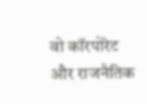वो कॉरपोरेट और राजनैतिक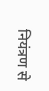नियंत्रण से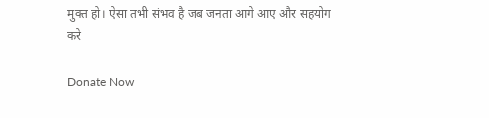मुक्त हो। ऐसा तभी संभव है जब जनता आगे आए और सहयोग करे

Donate Now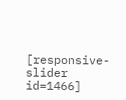[responsive-slider id=1466]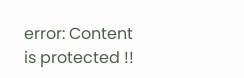error: Content is protected !!